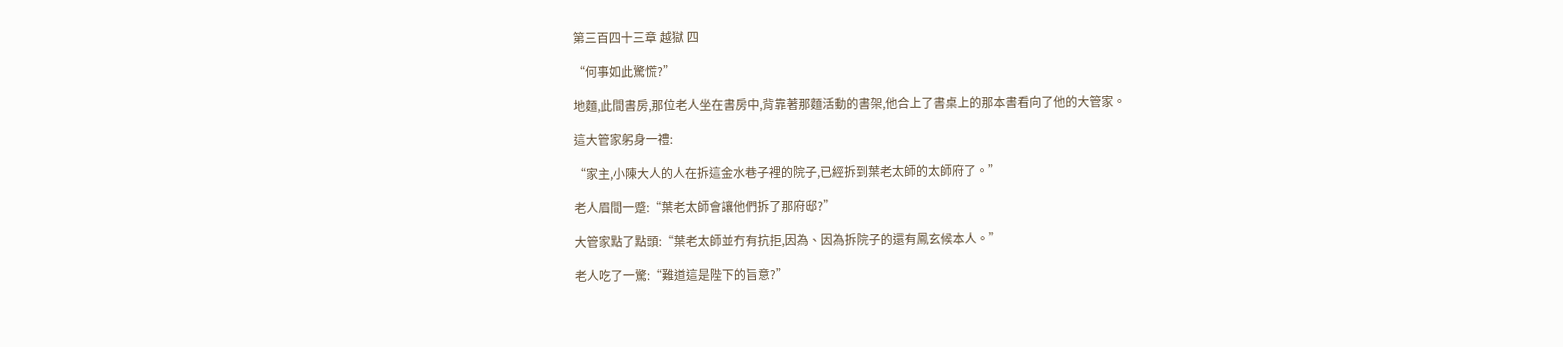第三百四十三章 越獄 四

“何事如此驚慌?”

地麵,此間書房,那位老人坐在書房中,背靠著那麵活動的書架,他合上了書桌上的那本書看向了他的大管家。

這大管家躬身一禮:

“家主,小陳大人的人在拆這金水巷子裡的院子,已經拆到葉老太師的太師府了。”

老人眉間一蹙:“葉老太師會讓他們拆了那府邸?”

大管家點了點頭:“葉老太師並冇有抗拒,因為、因為拆院子的還有鳳玄候本人。”

老人吃了一驚:“難道這是陛下的旨意?”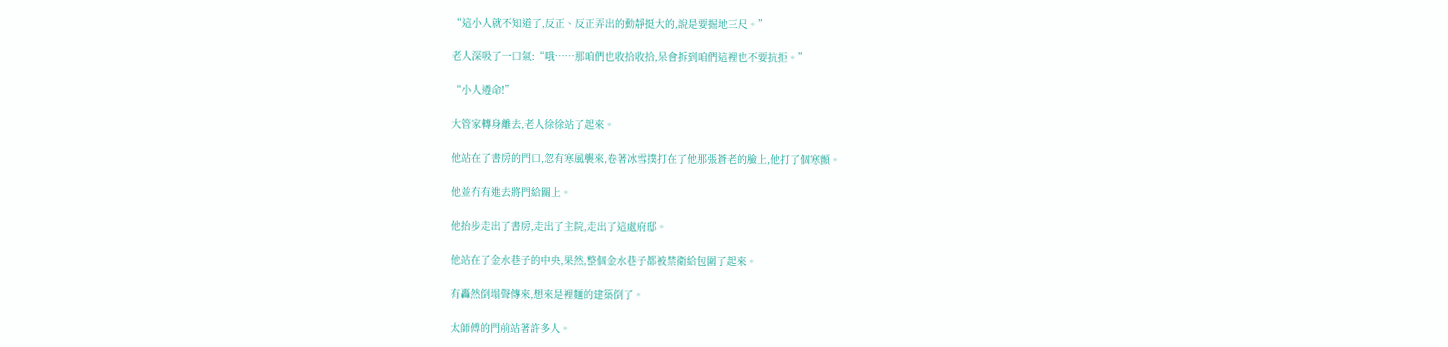“這小人就不知道了,反正、反正弄出的動靜挺大的,說是要掘地三尺。”

老人深吸了一口氣:“哦……那咱們也收拾收拾,呆會拆到咱們這裡也不要抗拒。”

“小人遵命!”

大管家轉身離去,老人徐徐站了起來。

他站在了書房的門口,忽有寒風襲來,卷著冰雪撲打在了他那張蒼老的臉上,他打了個寒顫。

他並冇有進去將門給關上。

他抬步走出了書房,走出了主院,走出了這處府邸。

他站在了金水巷子的中央,果然,整個金水巷子都被禁衛給包圍了起來。

有轟然倒塌聲傳來,想來是裡麵的建築倒了。

太師傅的門前站著許多人。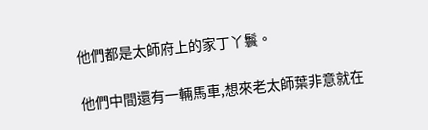他們都是太師府上的家丁丫鬟。

他們中間還有一輛馬車,想來老太師葉非意就在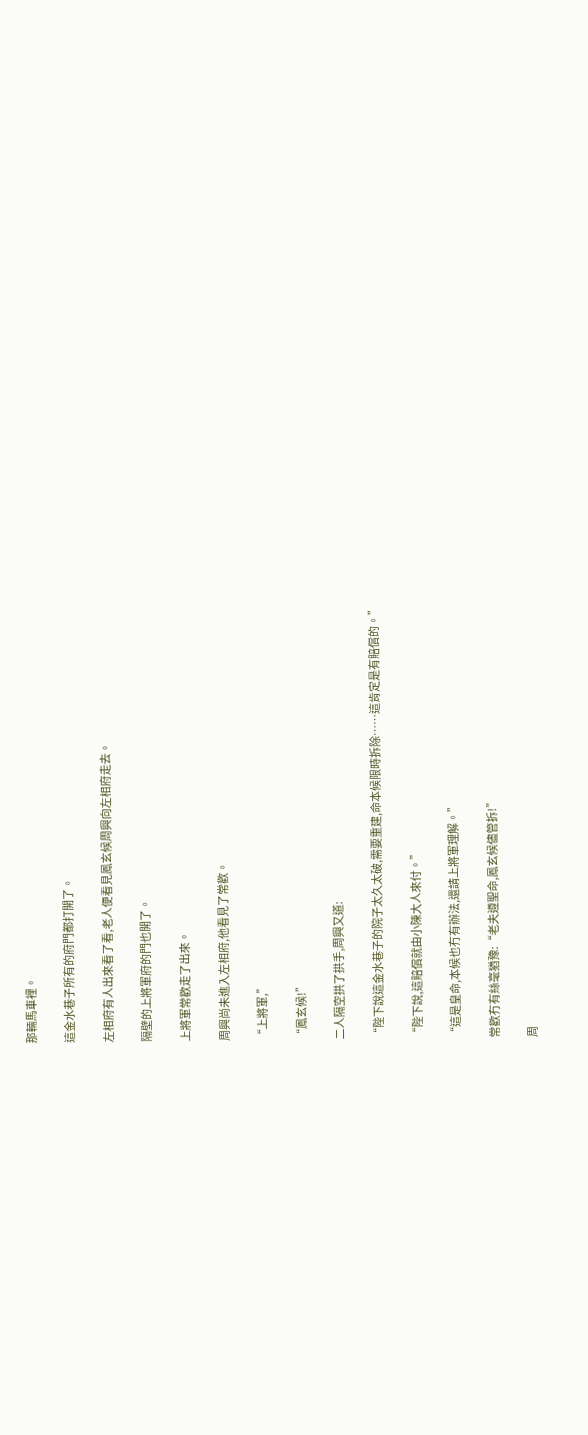那輛馬車裡。

這金水巷子所有的府門都打開了。

左相府有人出來看了看,老人便看見鳳玄候周興向左相府走去。

隔壁的上將軍府的門也開了。

上將軍常歡走了出來。

周興尚未進入左相府,他看見了常歡。

“上將軍,”

“鳳玄候!”

二人隔空拱了拱手,周興又道:

“陛下說這金水巷子的院子太久太破,需要重建,命本候限時拆除……這肯定是有賠償的。”

“陛下說,這賠償就由小陳大人來付。”

“這是皇命,本候也冇有辦法,還請上將軍理解。”

常歡冇有絲毫猶豫:“老夫遵聖命,鳳玄候儘管拆!”

周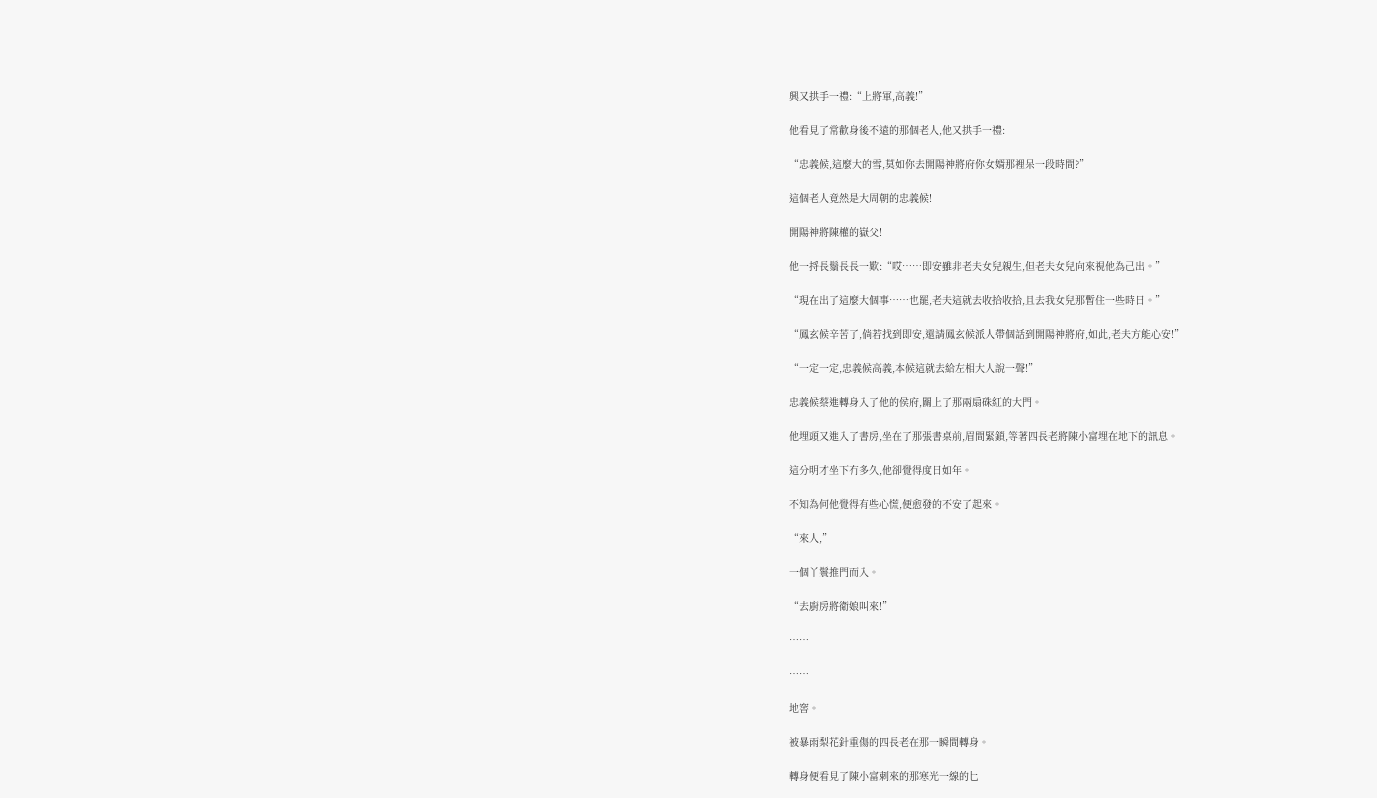興又拱手一禮:“上將軍,高義!”

他看見了常歡身後不遠的那個老人,他又拱手一禮:

“忠義候,這麼大的雪,莫如你去開陽神將府你女婿那裡呆一段時間?”

這個老人竟然是大周朝的忠義候!

開陽神將陳權的嶽父!

他一捋長鬚長長一歎:“哎……即安雖非老夫女兒親生,但老夫女兒向來視他為己出。”

“現在出了這麼大個事……也罷,老夫這就去收拾收拾,且去我女兒那暫住一些時日。”

“鳳玄候辛苦了,倘若找到即安,還請鳳玄候派人帶個話到開陽神將府,如此,老夫方能心安!”

“一定一定,忠義候高義,本候這就去給左相大人說一聲!”

忠義候蔡進轉身入了他的侯府,關上了那兩扇硃紅的大門。

他埋頭又進入了書房,坐在了那張書桌前,眉間緊鎖,等著四長老將陳小富埋在地下的訊息。

這分明才坐下冇多久,他卻覺得度日如年。

不知為何他覺得有些心慌,便愈發的不安了起來。

“來人,”

一個丫鬟推門而入。

“去廚房將衛娘叫來!”

……

……

地窖。

被暴雨梨花針重傷的四長老在那一瞬間轉身。

轉身便看見了陳小富刺來的那寒光一線的匕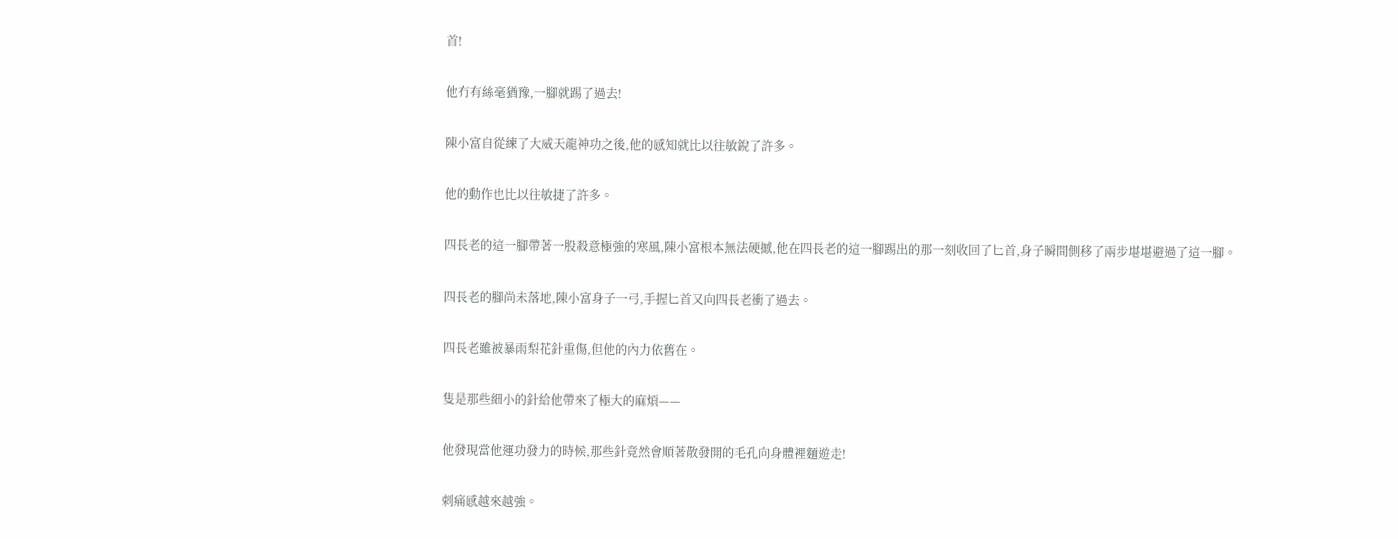首!

他冇有絲毫猶豫,一腳就踢了過去!

陳小富自從練了大威天龍神功之後,他的感知就比以往敏銳了許多。

他的動作也比以往敏捷了許多。

四長老的這一腳帶著一股殺意極強的寒風,陳小富根本無法硬撼,他在四長老的這一腳踢出的那一刻收回了匕首,身子瞬間側移了兩步堪堪避過了這一腳。

四長老的腳尚未落地,陳小富身子一弓,手握匕首又向四長老衝了過去。

四長老雖被暴雨梨花針重傷,但他的內力依舊在。

隻是那些細小的針給他帶來了極大的麻煩——

他發現當他運功發力的時候,那些針竟然會順著散發開的毛孔向身體裡麵遊走!

刺痛感越來越強。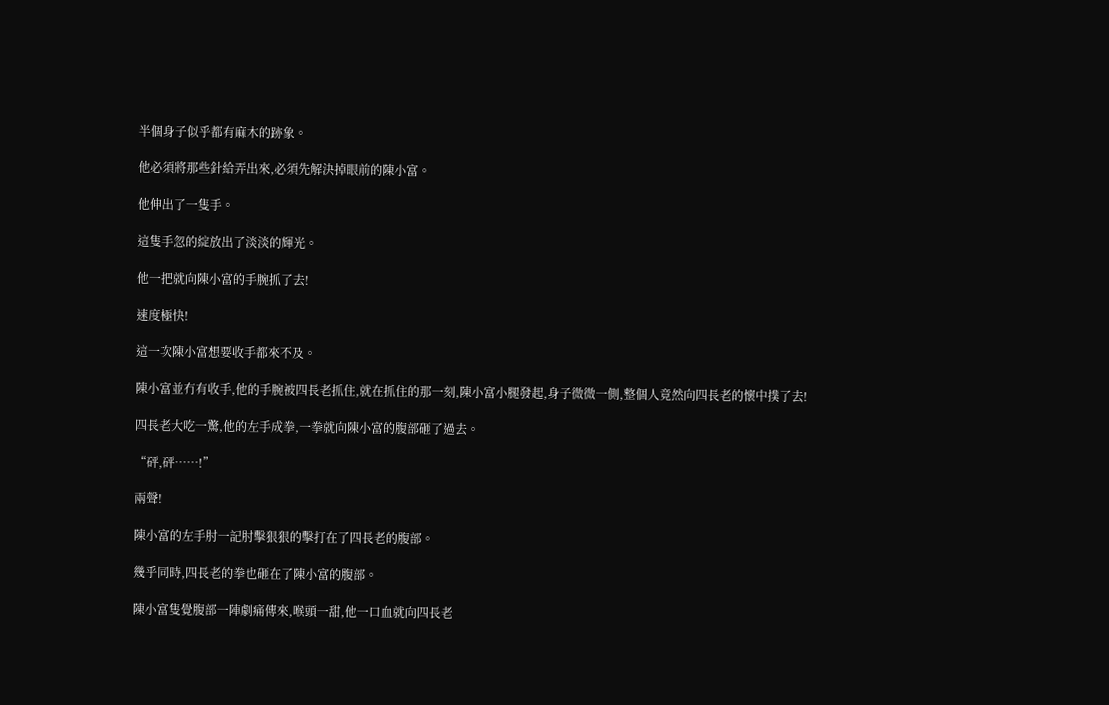半個身子似乎都有麻木的跡象。

他必須將那些針給弄出來,必須先解決掉眼前的陳小富。

他伸出了一隻手。

這隻手忽的綻放出了淡淡的輝光。

他一把就向陳小富的手腕抓了去!

速度極快!

這一次陳小富想要收手都來不及。

陳小富並冇有收手,他的手腕被四長老抓住,就在抓住的那一刻,陳小富小腿發起,身子微微一側,整個人竟然向四長老的懷中撲了去!

四長老大吃一驚,他的左手成拳,一拳就向陳小富的腹部砸了過去。

“砰,砰……!”

兩聲!

陳小富的左手肘一記肘擊狠狠的擊打在了四長老的腹部。

幾乎同時,四長老的拳也砸在了陳小富的腹部。

陳小富隻覺腹部一陣劇痛傳來,喉頭一甜,他一口血就向四長老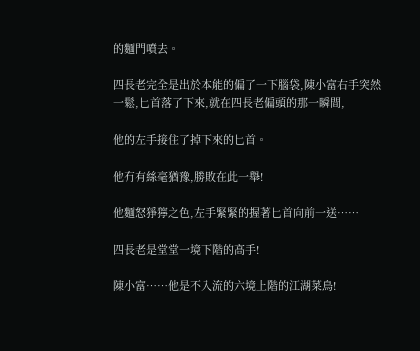的麵門噴去。

四長老完全是出於本能的偏了一下腦袋,陳小富右手突然一鬆,匕首落了下來,就在四長老偏頭的那一瞬間,

他的左手接住了掉下來的匕首。

他冇有絲毫猶豫,勝敗在此一舉!

他麵怒猙獰之色,左手緊緊的握著匕首向前一送……

四長老是堂堂一境下階的高手!

陳小富……他是不入流的六境上階的江湖菜鳥!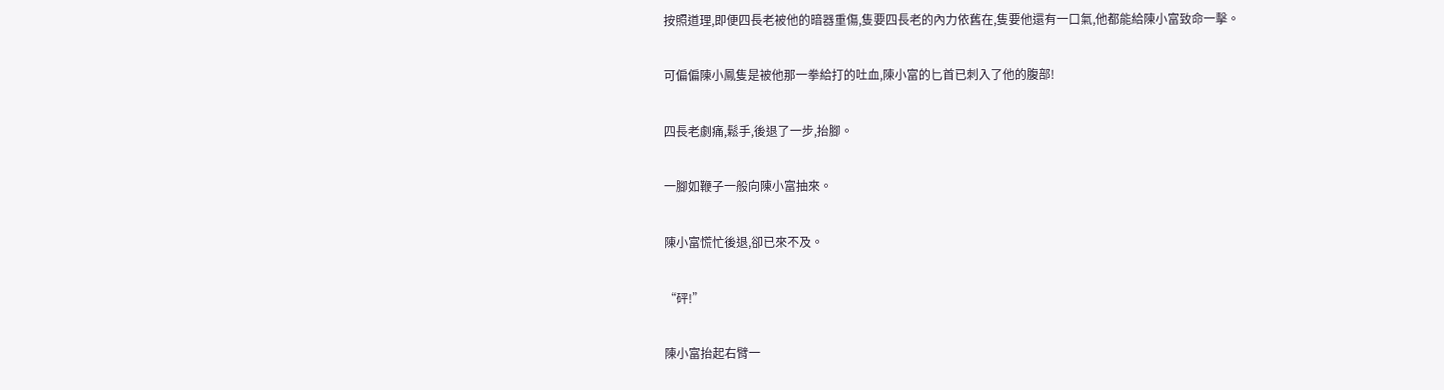按照道理,即便四長老被他的暗器重傷,隻要四長老的內力依舊在,隻要他還有一口氣,他都能給陳小富致命一擊。

可偏偏陳小鳳隻是被他那一拳給打的吐血,陳小富的匕首已刺入了他的腹部!

四長老劇痛,鬆手,後退了一步,抬腳。

一腳如鞭子一般向陳小富抽來。

陳小富慌忙後退,卻已來不及。

“砰!”

陳小富抬起右臂一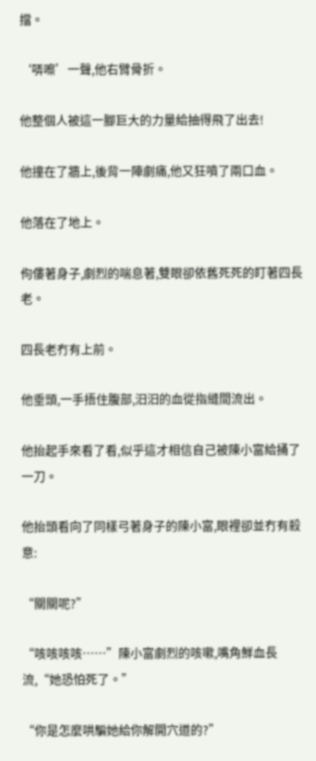擋。

‘哢嚓’一聲,他右臂骨折。

他整個人被這一腳巨大的力量給抽得飛了出去!

他撞在了牆上,後背一陣劇痛,他又狂噴了兩口血。

他落在了地上。

佝僂著身子,劇烈的喘息著,雙眼卻依舊死死的盯著四長老。

四長老冇有上前。

他垂頭,一手捂住腹部,汩汩的血從指縫間流出。

他抬起手來看了看,似乎這才相信自己被陳小富給捅了一刀。

他抬頭看向了同樣弓著身子的陳小富,眼裡卻並冇有殺意:

“關關呢?”

“咳咳咳咳……”陳小富劇烈的咳嗽,嘴角鮮血長流,“她恐怕死了。”

“你是怎麼哄騙她給你解開穴道的?”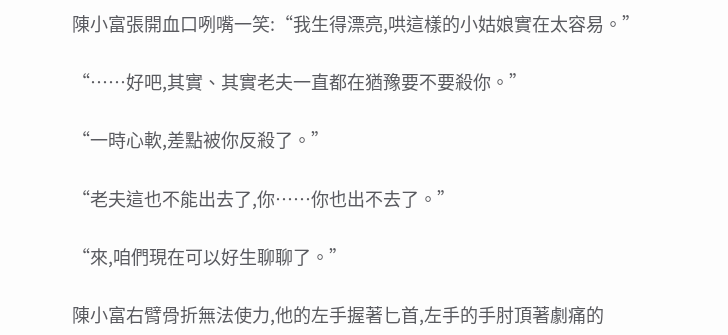陳小富張開血口咧嘴一笑:“我生得漂亮,哄這樣的小姑娘實在太容易。”

“……好吧,其實、其實老夫一直都在猶豫要不要殺你。”

“一時心軟,差點被你反殺了。”

“老夫這也不能出去了,你……你也出不去了。”

“來,咱們現在可以好生聊聊了。”

陳小富右臂骨折無法使力,他的左手握著匕首,左手的手肘頂著劇痛的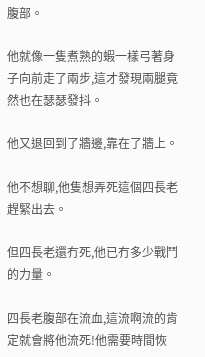腹部。

他就像一隻煮熟的蝦一樣弓著身子向前走了兩步,這才發現兩腿竟然也在瑟瑟發抖。

他又退回到了牆邊,靠在了牆上。

他不想聊,他隻想弄死這個四長老趕緊出去。

但四長老還冇死,他已冇多少戰鬥的力量。

四長老腹部在流血,這流啊流的肯定就會將他流死!他需要時間恢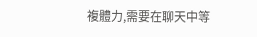複體力,需要在聊天中等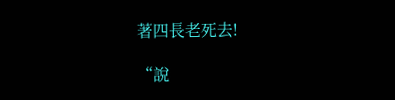著四長老死去!

“說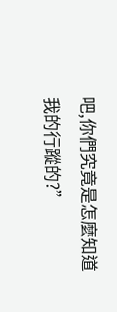吧,你們究竟是怎麼知道我的行蹤的?”